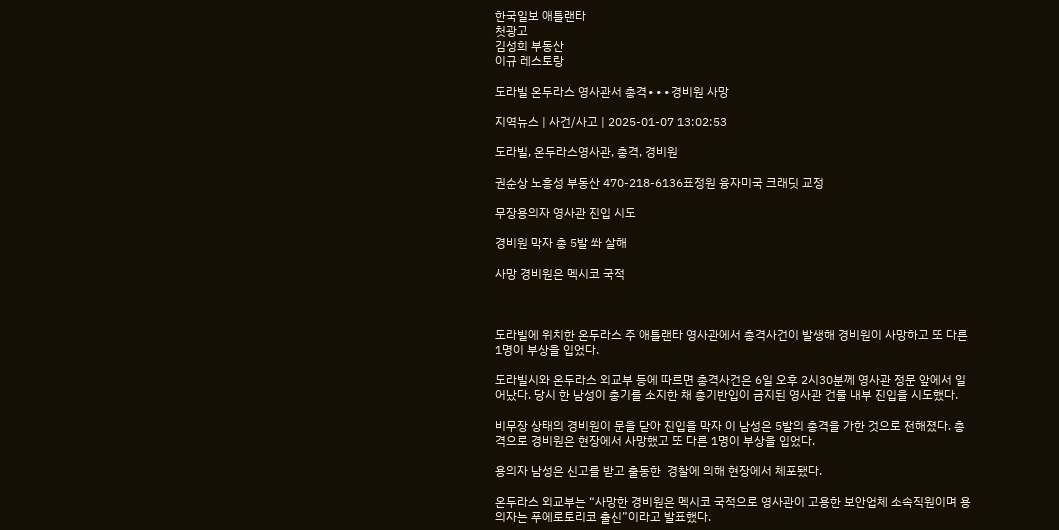한국일보 애틀랜타
첫광고
김성희 부동산
이규 레스토랑

도라빌 온두라스 영사관서 총격∙∙∙경비원 사망

지역뉴스 | 사건/사고 | 2025-01-07 13:02:53

도라빌, 온두라스영사관, 총격, 경비원

권순상 노흥성 부동산 470-218-6136표정원 융자미국 크래딧 교정

무장용의자 영사관 진입 시도

경비원 막자 총 5발 쏴 살해

사망 경비원은 멕시코 국적



도라빌에 위치한 온두라스 주 애틀랜타 영사관에서 총격사건이 발생해 경비원이 사망하고 또 다른 1명이 부상을 입었다.

도라빌시와 온두라스 외교부 등에 따르면 총격사건은 6일 오후 2시30분께 영사관 정문 앞에서 일어났다. 당시 한 남성이 총기를 소지한 채 총기반입이 금지된 영사관 건물 내부 진입을 시도했다.

비무장 상태의 경비원이 문을 닫아 진입을 막자 이 남성은 5발의 총격을 가한 것으로 전해졌다. 총격으로 경비원은 현장에서 사망했고 또 다른 1명이 부상을 입었다.

용의자 남성은 신고를 받고 출동한  경찰에 의해 현장에서 체포됐다.

온두라스 외교부는 “사망한 경비원은 멕시코 국적으로 영사관이 고용한 보안업체 소속직원이며 용의자는 푸에로토리코 출신”이라고 발표했다.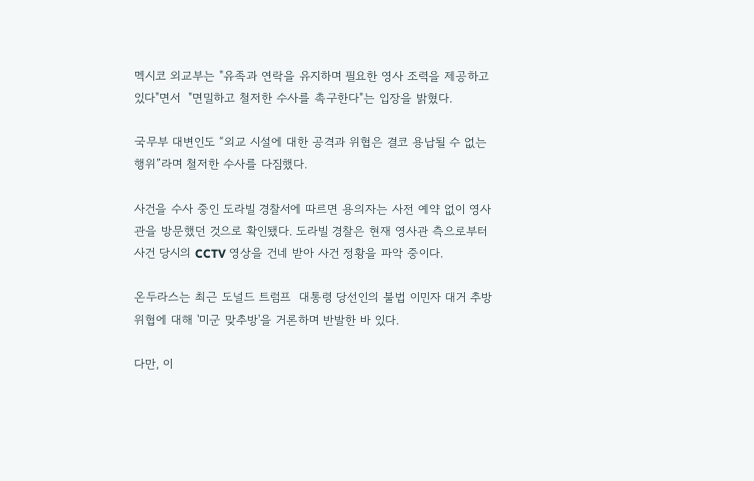멕시코 외교부는 "유족과 연락을 유지하며 필요한 영사 조력을 제공하고 있다"면서  "면밀하고 철저한 수사를 촉구한다"는 입장을 밝혔다.

국무부 대변인도 “외교 시설에 대한 공격과 위협은 결코 용납될 수 없는 행위”라며 철저한 수사를 다짐했다.

사건을 수사 중인 도라빌 경찰서에 따르면 용의자는 사전 예약 없이 영사관을 방문했던 것으로 확인됐다. 도라빌 경찰은 현재 영사관 측으로부터 사건 당시의 CCTV 영상을 건네 받아 사건 정황을 파악 중이다.

온두라스는 최근 도널드 트럼프  대통령 당선인의 불법 이민자 대거 추방 위협에 대해 '미군 맞추방'을 거론하며 반발한 바 있다.

다만, 이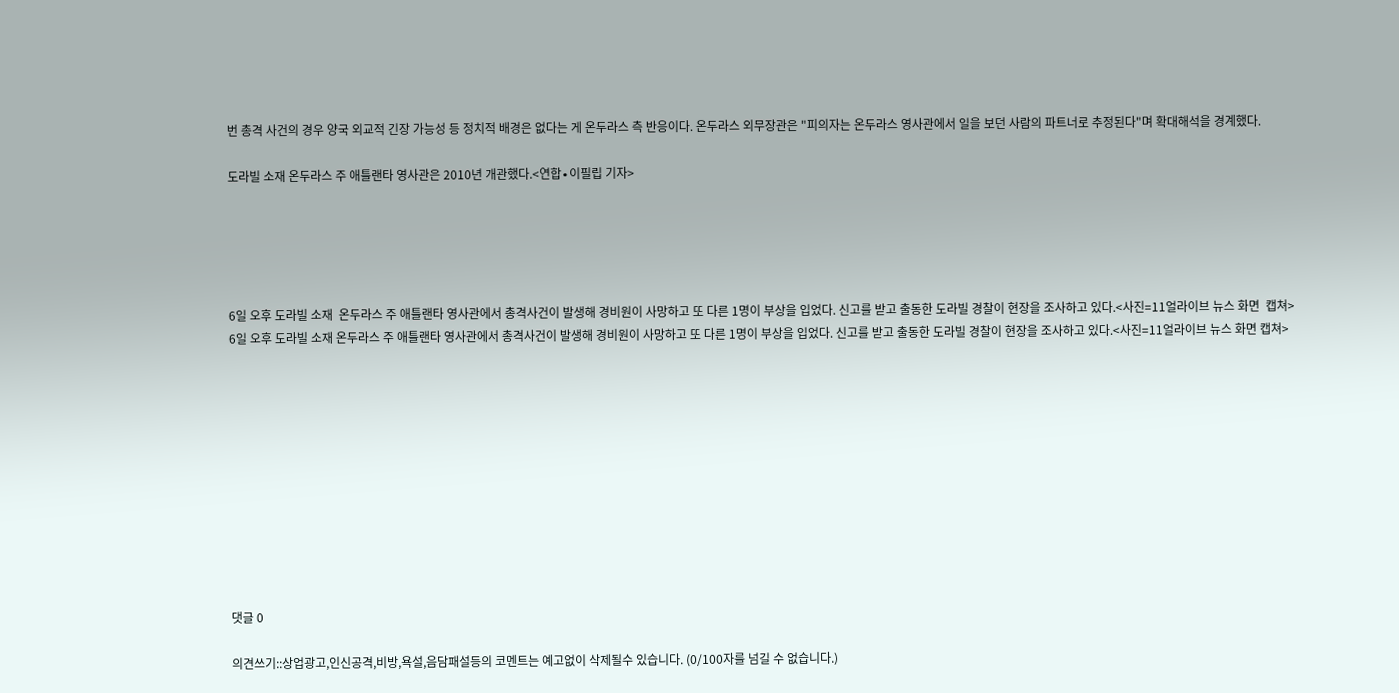번 총격 사건의 경우 양국 외교적 긴장 가능성 등 정치적 배경은 없다는 게 온두라스 측 반응이다. 온두라스 외무장관은 "피의자는 온두라스 영사관에서 일을 보던 사람의 파트너로 추정된다"며 확대해석을 경계했다.

도라빌 소재 온두라스 주 애틀랜타 영사관은 2010년 개관했다.<연합∙이필립 기자>





6일 오후 도라빌 소재  온두라스 주 애틀랜타 영사관에서 총격사건이 발생해 경비원이 사망하고 또 다른 1명이 부상을 입었다. 신고를 받고 출동한 도라빌 경찰이 현장을 조사하고 있다.<사진=11얼라이브 뉴스 화면  캡쳐>
6일 오후 도라빌 소재 온두라스 주 애틀랜타 영사관에서 총격사건이 발생해 경비원이 사망하고 또 다른 1명이 부상을 입었다. 신고를 받고 출동한 도라빌 경찰이 현장을 조사하고 있다.<사진=11얼라이브 뉴스 화면 캡쳐>











댓글 0

의견쓰기::상업광고,인신공격,비방,욕설,음담패설등의 코멘트는 예고없이 삭제될수 있습니다. (0/100자를 넘길 수 없습니다.)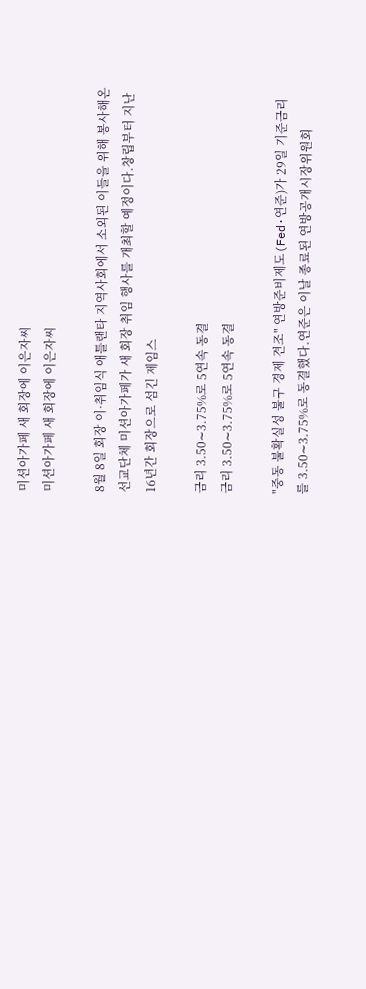미션아가페 새 회장에 이은자씨
미션아가페 새 회장에 이은자씨

8월 8일 회장 이·취임식 애틀랜타 지역사회에서 소외된 이들을 위해 봉사해온 선교단체 미션아가페가 새 회장 취임 행사를 개최할 예정이다.창립부터 지난 16년간 회장으로 섬긴 제임스

금리 3.50∼3.75%로 5연속 동결
금리 3.50∼3.75%로 5연속 동결

"중동 불확실성 불구 경제 견조" 연방준비제도(Fed·연준)가 29일 기준금리를 3.50∼3.75%로 동결했다.연준은 이날 종료된 연방공개시장위원회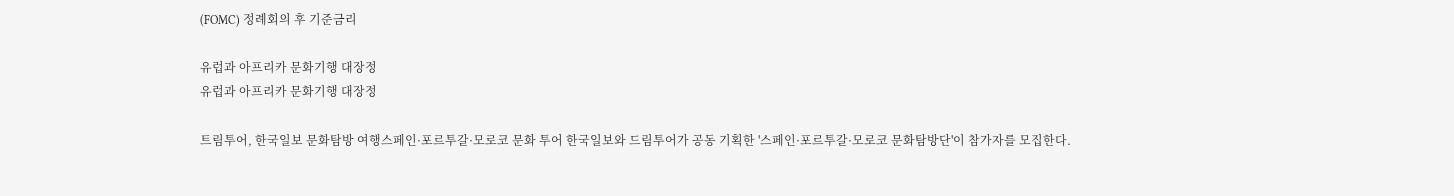(FOMC) 정례회의 후 기준금리

유럽과 아프리카 문화기행 대장정
유럽과 아프리카 문화기행 대장정

트림투어, 한국일보 문화탐방 여행스페인·포르투갈·모로코 문화 투어 한국일보와 드림투어가 공동 기획한 '스페인·포르투갈·모로코 문화탐방단'이 참가자를 모집한다.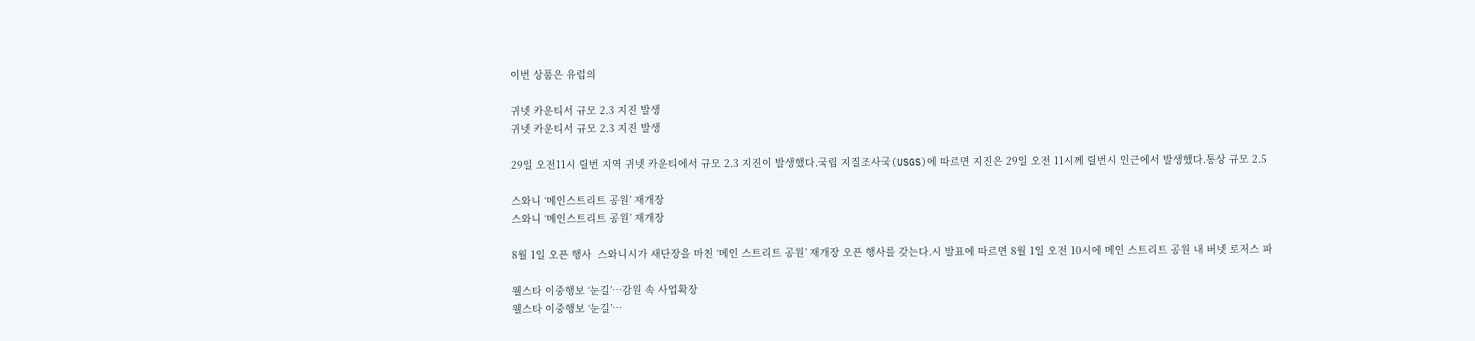이번 상품은 유럽의

귀넷 카운티서 규모 2.3 지진 발생
귀넷 카운티서 규모 2.3 지진 발생

29일 오전11시 릴번 지역 귀넷 카운티에서 규모 2.3 지진이 발생했다.국립 지질조사국(USGS)에 따르면 지진은 29일 오전 11시께 릴번시 인근에서 발생했다.통상 규모 2.5

스와니 ‘메인스트리트 공원’ 재개장
스와니 ‘메인스트리트 공원’ 재개장

8월 1일 오픈 행사  스와니시가 새단장을 마친 ‘메인 스트리트 공원’ 재개장 오픈 행사를 갖는다.시 발표에 따르면 8월 1일 오전 10시에 메인 스트리트 공원 내 버넷 로저스 파

웰스타 이중행보 ‘눈길’…감원 속 사업확장
웰스타 이중행보 ‘눈길’…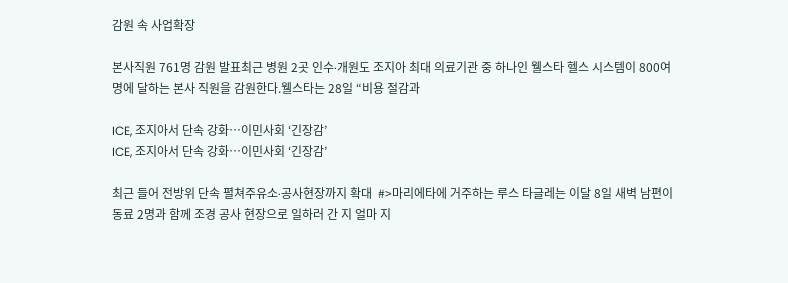감원 속 사업확장

본사직원 761명 감원 발표최근 병원 2곳 인수∙개원도 조지아 최대 의료기관 중 하나인 웰스타 헬스 시스템이 800여명에 달하는 본사 직원을 감원한다.웰스타는 28일 “비용 절감과

ICE, 조지아서 단속 강화…이민사회 ‘긴장감’
ICE, 조지아서 단속 강화…이민사회 ‘긴장감’

최근 들어 전방위 단속 펼쳐주유소∙공사현장까지 확대  #>마리에타에 거주하는 루스 타글레는 이달 8일 새벽 남편이 동료 2명과 함께 조경 공사 현장으로 일하러 간 지 얼마 지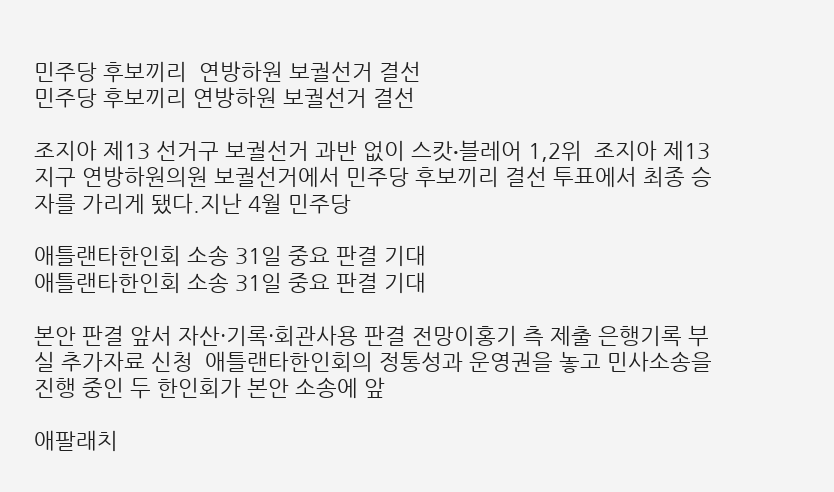민주당 후보끼리  연방하원 보궐선거 결선
민주당 후보끼리 연방하원 보궐선거 결선

조지아 제13 선거구 보궐선거 과반 없이 스캇∙블레어 1,2위  조지아 제13지구 연방하원의원 보궐선거에서 민주당 후보끼리 결선 투표에서 최종 승자를 가리게 됐다.지난 4월 민주당

애틀랜타한인회 소송 31일 중요 판결 기대
애틀랜타한인회 소송 31일 중요 판결 기대

본안 판결 앞서 자산·기록·회관사용 판결 전망이홍기 측 제출 은행기록 부실 추가자료 신청  애틀랜타한인회의 정통성과 운영권을 놓고 민사소송을 진행 중인 두 한인회가 본안 소송에 앞

애팔래치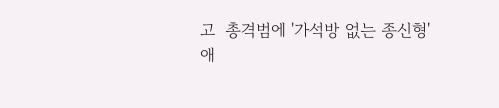고  총격범에 '가석방 없는 종신형'
애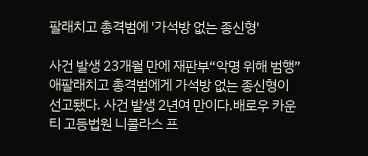팔래치고 총격범에 '가석방 없는 종신형'

사건 발생 23개월 만에 재판부“악명 위해 범행” 애팔래치고 총격범에게 가석방 없는 종신형이 선고됐다. 사건 발생 2년여 만이다.배로우 카운티 고등법원 니콜라스 프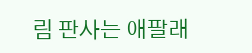림 판사는 애팔래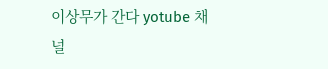이상무가 간다 yotube 채널